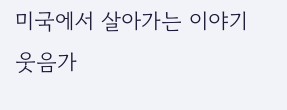미국에서 살아가는 이야기
웃음가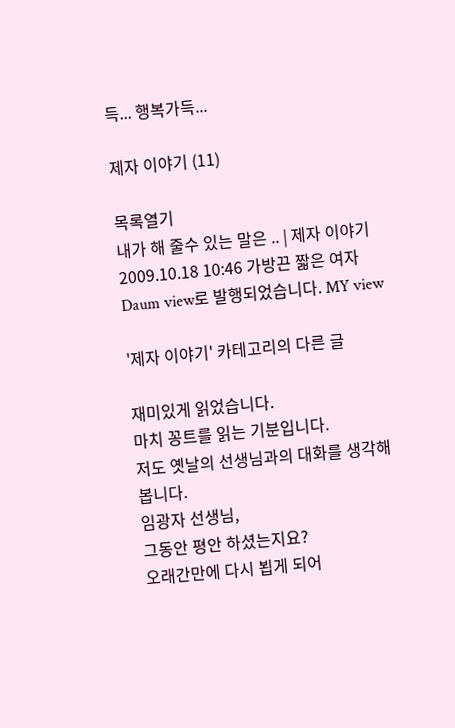득... 행복가득...

제자 이야기 (11)

목록열기
내가 해 줄수 있는 말은 .. | 제자 이야기 2009.10.18 10:46 가방끈 짧은 여자
Daum view로 발행되었습니다. MY view

'제자 이야기' 카테고리의 다른 글

재미있게 읽었습니다.
마치 꽁트를 읽는 기분입니다.
저도 옛날의 선생님과의 대화를 생각해 봅니다.
임광자 선생님,
그동안 평안 하셨는지요?
오래간만에 다시 뵙게 되어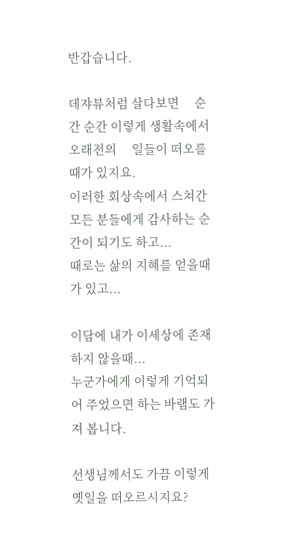반갑습니다.

데쟈뷰처럼 살다보면     순간 순간 이렇게 생활속에서 오래전의     일들이 떠오를때가 있지요.
이러한 회상속에서 스쳐간 모든 분들에게 감사하는 순간이 되기도 하고...
때로는 삶의 지혜를 얻을때가 있고...

이담에 내가 이세상에 존재하지 않을때...
누군가에게 이렇게 기억되어 주었으면 하는 바램도 가져 봅니다.

선생님께서도 가끔 이렇게 옛일을 떠오르시지요?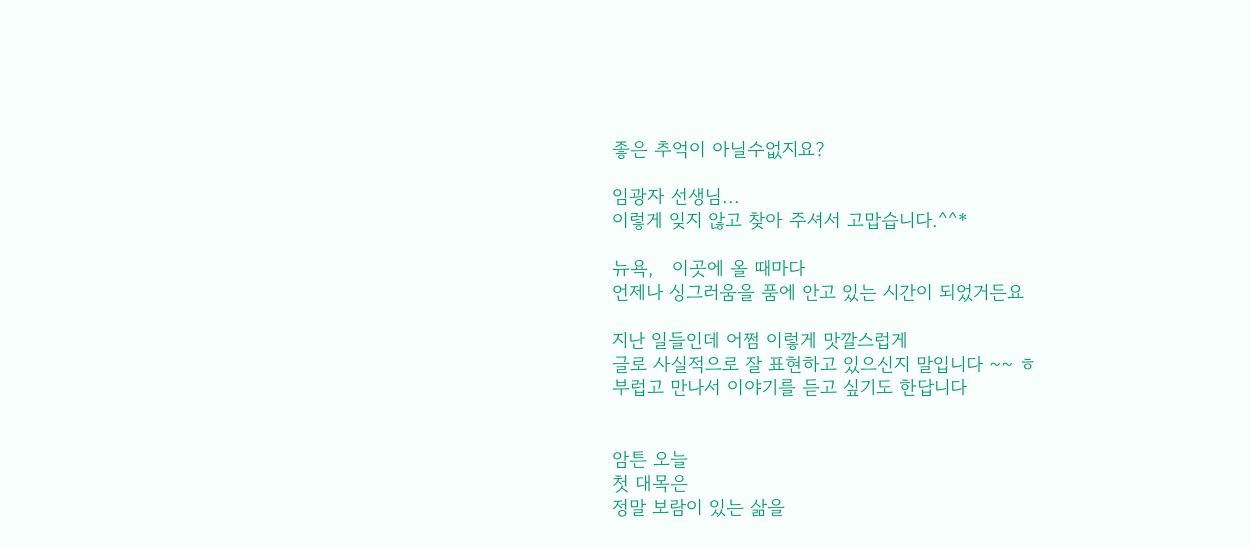좋은 추억이 아닐수없지요?

임광자 선생님...
이렇게 잊지 않고 찾아 주셔서 고맙습니다.^^*

뉴욕,   이곳에 올 때마다
언제나 싱그러움을 품에 안고 있는 시간이 되었거든요

지난 일들인데 어쩜 이렇게 맛깔스럽게
글로 사실적으로 잘 표현하고 있으신지 말입니다 ~~ ㅎ
부럽고 만나서 이야기를 듣고 싶기도 한답니다


암튼 오늘
첫 대목은
정말 보람이 있는 삶을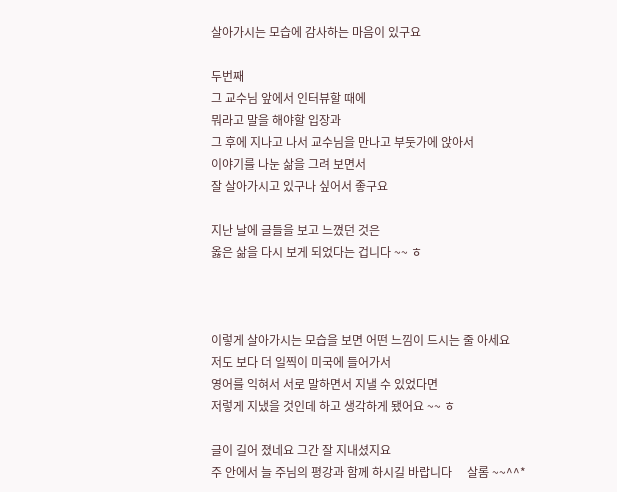살아가시는 모습에 감사하는 마음이 있구요

두번째
그 교수님 앞에서 인터뷰할 때에
뭐라고 말을 해야할 입장과
그 후에 지나고 나서 교수님을 만나고 부둣가에 앉아서
이야기를 나눈 삶을 그려 보면서
잘 살아가시고 있구나 싶어서 좋구요

지난 날에 글들을 보고 느꼈던 것은
옳은 삶을 다시 보게 되었다는 겁니다 ~~ ㅎ



이렇게 살아가시는 모습을 보면 어떤 느낌이 드시는 줄 아세요
저도 보다 더 일찍이 미국에 들어가서
영어를 익혀서 서로 말하면서 지낼 수 있었다면
저렇게 지냈을 것인데 하고 생각하게 됐어요 ~~ ㅎ

글이 길어 졌네요 그간 잘 지내셨지요
주 안에서 늘 주님의 평강과 함께 하시길 바랍니다     살롬 ~~^^*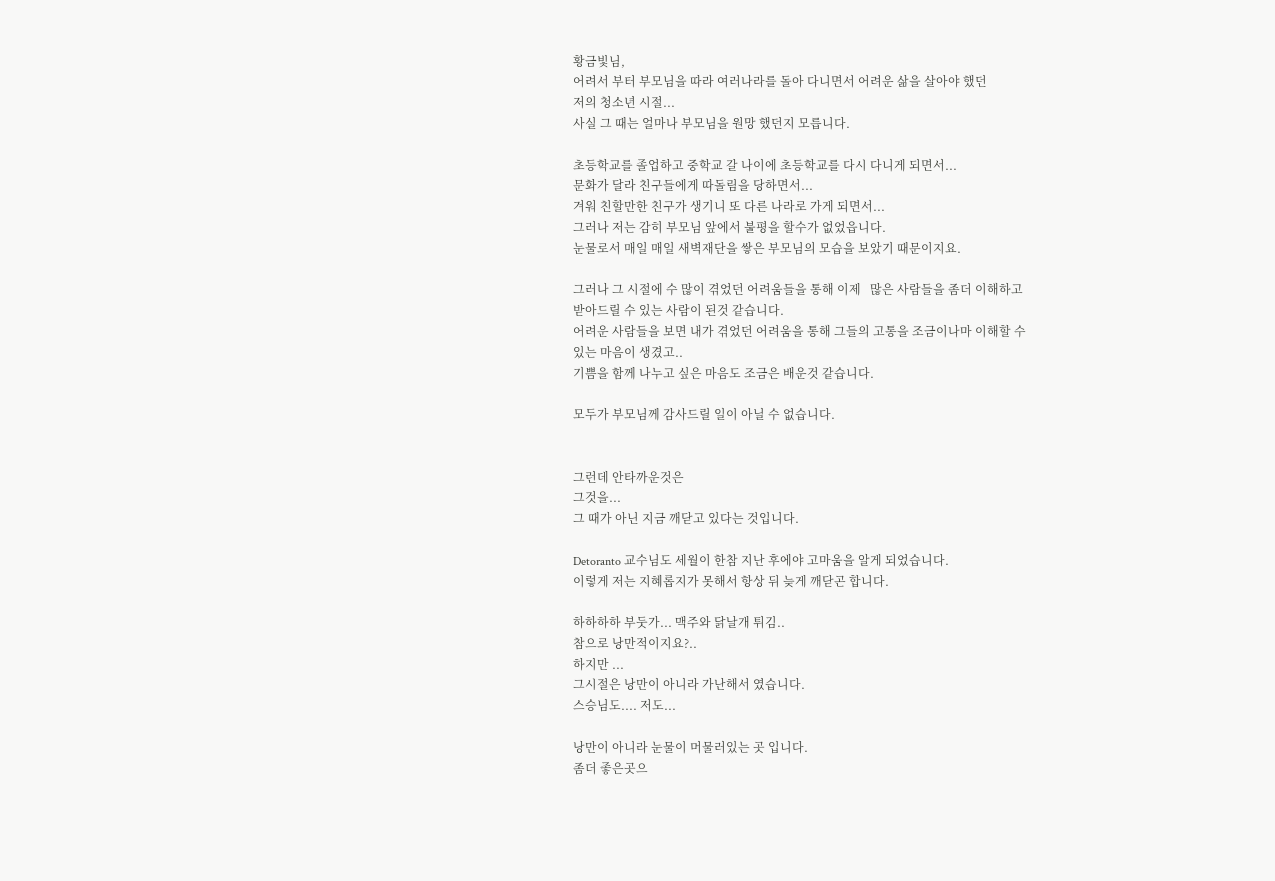황금빛님,
어려서 부터 부모님을 따라 여러나라를 돌아 다니면서 어려운 삶을 살아야 했던
저의 청소년 시절...
사실 그 때는 얼마나 부모님을 원망 했던지 모릅니다.

초등학교를 졸업하고 중학교 갈 나이에 초등학교를 다시 다니게 되면서...
문화가 달라 친구들에게 따돌림을 당하면서...
겨워 친할만한 친구가 생기니 또 다른 나라로 가게 되면서...
그러나 저는 감히 부모님 앞에서 불평을 할수가 없었읍니다.
눈물로서 매일 매일 새벽재단을 쌓은 부모님의 모습을 보았기 때문이지요.

그러나 그 시절에 수 많이 겪었던 어려움들을 통해 이제   많은 사람들을 좀더 이해하고
받아드릴 수 있는 사람이 된것 같습니다.
어려운 사람들을 보면 내가 겪었던 어려움을 통해 그들의 고통을 조금이나마 이해할 수
있는 마음이 생겼고..
기쁨을 함께 나누고 싶은 마음도 조금은 배운것 같습니다.

모두가 부모님께 감사드릴 일이 아닐 수 없습니다.


그런데 안타까운것은
그것을...
그 때가 아닌 지금 깨닫고 있다는 것입니다.

Detoranto 교수님도 세월이 한참 지난 후에야 고마움을 알게 되었습니다.
이렇게 저는 지혜롭지가 못해서 항상 뒤 늦게 깨닫곤 합니다.

하하하하 부둣가... 맥주와 닭날개 튀김..
참으로 낭만적이지요?..
하지만 ...
그시절은 낭만이 아니라 가난해서 였습니다.
스승님도.... 저도...

낭만이 아니라 눈물이 머물러있는 곳 입니다.
좀더 좋은곳으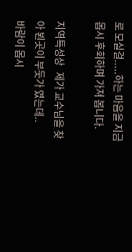로 모실걸.....하는 마음을 지금 몹시 후회하며 가져 봅니다.

지역특성상   제가 교수님을 찾아 뵌곳이 부둣가 였는데..
바람이 몹시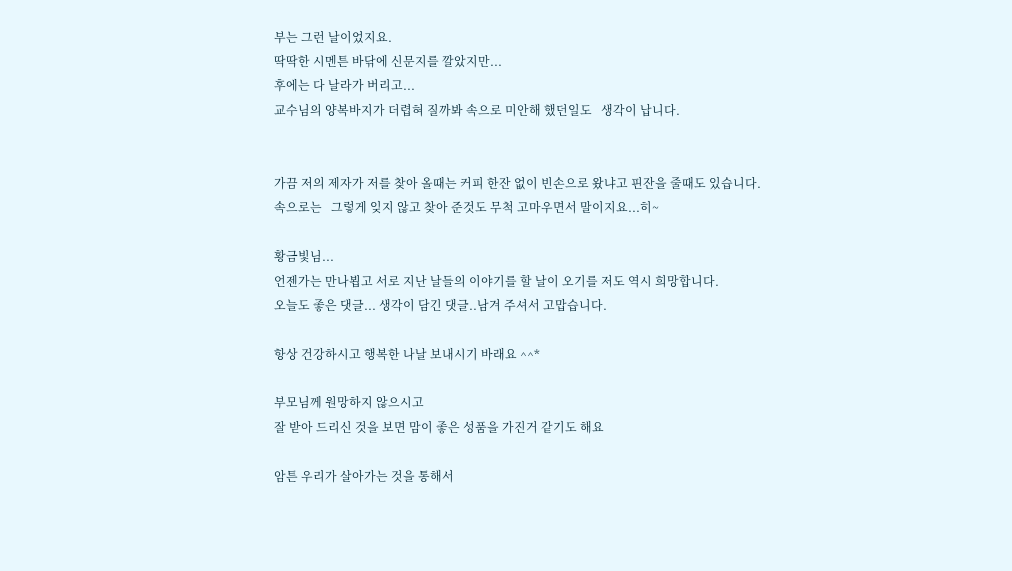부는 그런 날이었지요.
딱딱한 시멘튼 바닦에 신문지를 깔았지만...
후에는 다 날라가 버리고...
교수님의 양복바지가 더렵혀 질까봐 속으로 미안해 했던일도   생각이 납니다.


가끔 저의 제자가 저를 찾아 올때는 커피 한잔 없이 빈손으로 왔냐고 핀잔을 줄때도 있습니다.
속으로는   그렇게 잊지 않고 찾아 준것도 무척 고마우면서 말이지요...히~

황금빛님...
언젠가는 만나뵙고 서로 지난 날들의 이야기를 할 날이 오기를 저도 역시 희망합니다.
오늘도 좋은 댓글... 생각이 담긴 댓글..남겨 주셔서 고맙습니다.

항상 건강하시고 행복한 나날 보내시기 바래요 ^^*

부모님께 원망하지 않으시고
잘 받아 드리신 것을 보면 맘이 좋은 성품을 가진거 같기도 해요

암튼 우리가 살아가는 것을 통해서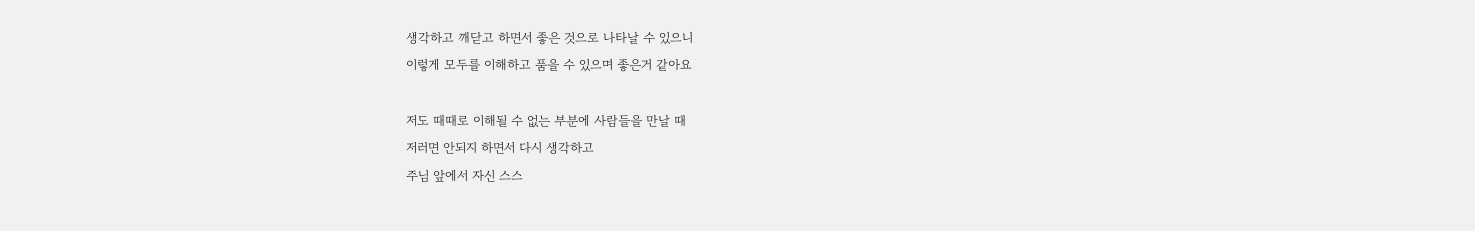생각하고 깨닫고 하면서 좋은 것으로 나타날 수 있으니
이렇게 모두를 이해하고 품을 수 있으며 좋은거 같아요

저도 때때로 이해될 수 없는 부분에 사람들을 만날 때
저러면 안되지 하면서 다시 생각하고
주님 앞에서 자신 스스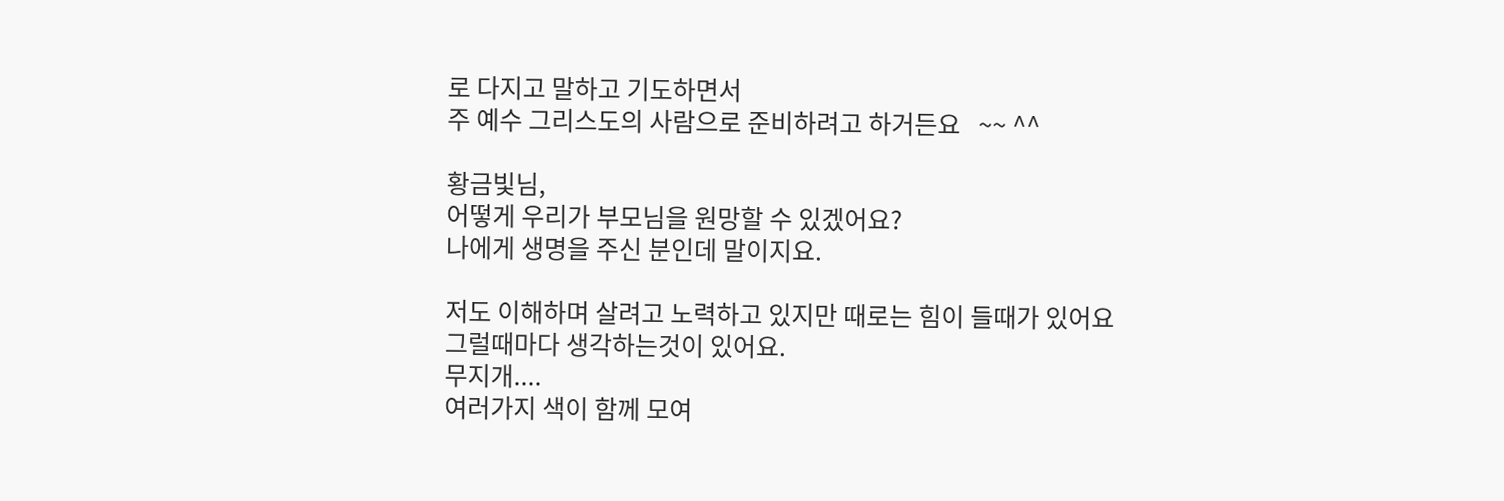로 다지고 말하고 기도하면서
주 예수 그리스도의 사람으로 준비하려고 하거든요   ~~ ^^

황금빛님,
어떻게 우리가 부모님을 원망할 수 있겠어요?
나에게 생명을 주신 분인데 말이지요.

저도 이해하며 살려고 노력하고 있지만 때로는 힘이 들때가 있어요
그럴때마다 생각하는것이 있어요.
무지개....
여러가지 색이 함께 모여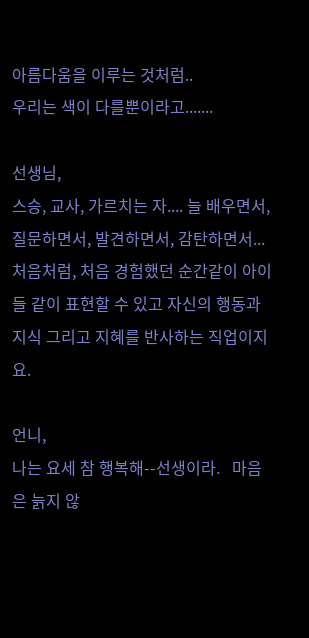아름다움을 이루는 것처럼..
우리는 색이 다를뿐이라고.......

선생님,
스승, 교사, 가르치는 자.... 늘 배우면서, 질문하면서, 발견하면서, 감탄하면서...처음처럼, 처음 경험했던 순간같이 아이들 같이 표현할 수 있고 자신의 행동과 지식 그리고 지혜를 반사하는 직업이지요.

언니,
나는 요세 참 행복해--선생이라.   마음은 늙지 않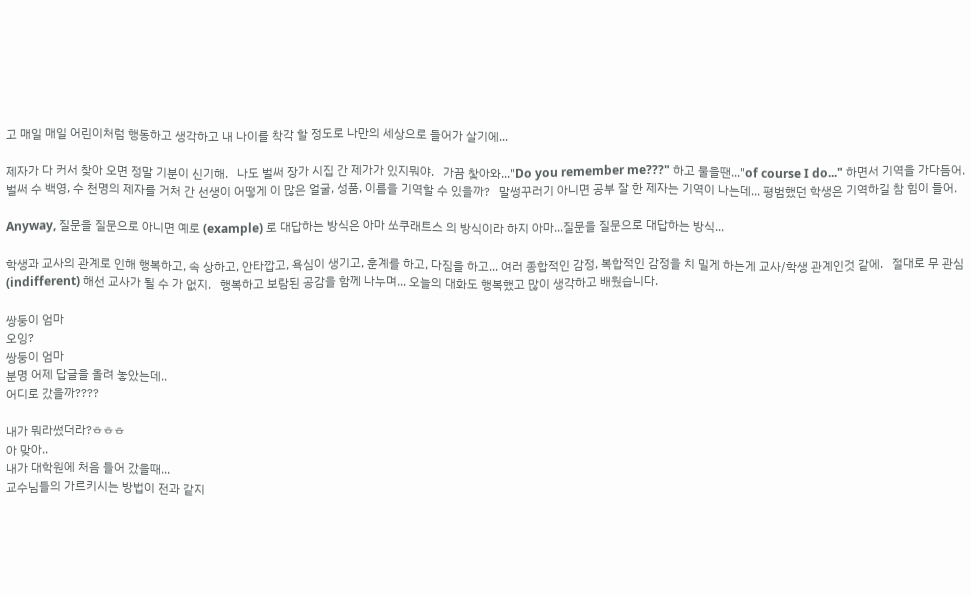고 매일 매일 어린이처럼 행동하고 생각하고 내 나이를 착각 할 정도로 나만의 세상으로 들어가 살기에...

제자가 다 커서 찾아 오면 정말 기분이 신기해.   나도 벌써 장가 시집 간 제가가 있지뭐야.   가끔 찿아와..."Do you remember me???" 하고 물을땐..."of course I do..." 하면서 기역을 가다듬어.   벌써 수 백영, 수 천명의 제자를 거처 간 선생이 어떻게 이 많은 얼굴, 성품, 이름을 기역할 수 있을까?   말썽꾸러기 아니면 공부 잘 한 제자는 기역이 나는데... 평범했던 학생은 기역하길 참 힘이 들어.

Anyway, 질문을 질문으로 아니면 예로 (example) 로 대답하는 방식은 아마 쏘쿠래트스 의 방식이라 하지 아마...질문을 질문으로 대답하는 방식...

학생과 교사의 관계로 인해 행복하고, 속 상하고, 안타깝고, 욕심이 생기고, 훈계를 하고, 다짐을 하고... 여러 종합적인 감정, 복합적인 감정을 치 밀게 하는게 교사/학생 관계인것 같에.   절대로 무 관심
(indifferent) 해선 교사가 될 수 가 없지.   행복하고 보람된 공감을 함께 나누며... 오늘의 대화도 행복했고 많이 생각하고 배웠습니다.

쌍둥이 엄마
오잉?
쌍둥이 엄마
분명 어제 답글을 올려 놓았는데..
어디로 갔을까????

내가 뭐라썼더라?ㅎㅎㅎ
아 맞아..
내가 대학원에 처음 들어 갔을때...
교수님들의 가르키시는 방법이 전과 같지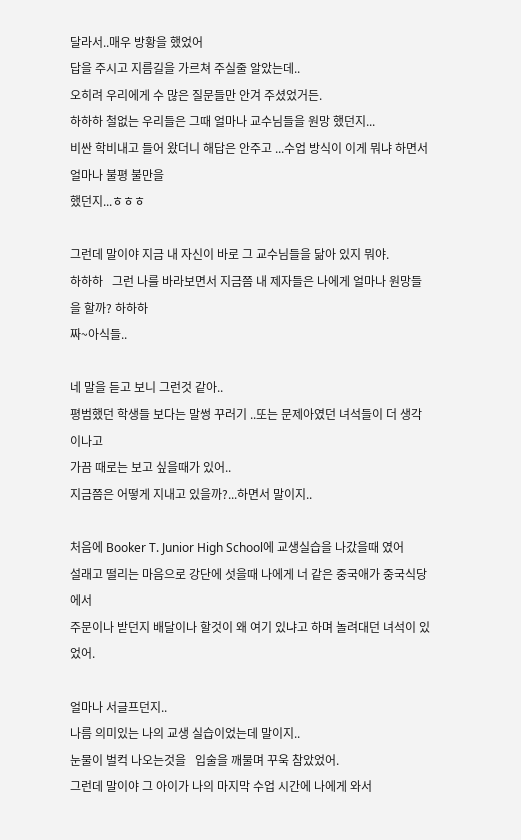달라서..매우 방황을 했었어
답을 주시고 지름길을 가르쳐 주실줄 알았는데..
오히려 우리에게 수 많은 질문들만 안겨 주셨었거든.
하하하 철없는 우리들은 그때 얼마나 교수님들을 원망 했던지...
비싼 학비내고 들어 왔더니 해답은 안주고 ...수업 방식이 이게 뭐냐 하면서 얼마나 불평 불만을
했던지...ㅎㅎㅎ

그런데 말이야 지금 내 자신이 바로 그 교수님들을 닮아 있지 뭐야.
하하하   그런 나를 바라보면서 지금쯤 내 제자들은 나에게 얼마나 원망들을 할까? 하하하
짜~아식들..

네 말을 듣고 보니 그런것 같아..
평범했던 학생들 보다는 말썽 꾸러기 ..또는 문제아였던 녀석들이 더 생각이나고
가끔 때로는 보고 싶을때가 있어..
지금쯤은 어떻게 지내고 있을까?...하면서 말이지..

처음에 Booker T. Junior High School에 교생실습을 나갔을때 였어
설래고 떨리는 마음으로 강단에 섯을때 나에게 너 같은 중국애가 중국식당에서
주문이나 받던지 배달이나 할것이 왜 여기 있냐고 하며 놀려대던 녀석이 있었어.

얼마나 서글프던지..
나름 의미있는 나의 교생 실습이었는데 말이지..
눈물이 벌컥 나오는것을   입술을 깨물며 꾸욱 참았었어.
그런데 말이야 그 아이가 나의 마지막 수업 시간에 나에게 와서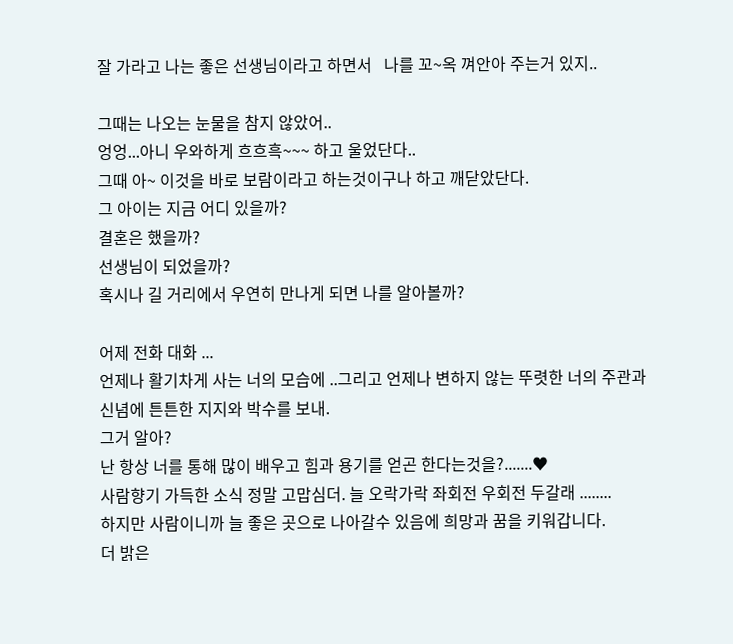잘 가라고 나는 좋은 선생님이라고 하면서   나를 꼬~옥 껴안아 주는거 있지..

그때는 나오는 눈물을 참지 않았어..
엉엉...아니 우와하게 흐흐흑~~~ 하고 울었단다..
그때 아~ 이것을 바로 보람이라고 하는것이구나 하고 깨닫았단다.
그 아이는 지금 어디 있을까?
결혼은 했을까?
선생님이 되었을까?
혹시나 길 거리에서 우연히 만나게 되면 나를 알아볼까?

어제 전화 대화 ...
언제나 활기차게 사는 너의 모습에 ..그리고 언제나 변하지 않는 뚜렷한 너의 주관과
신념에 튼튼한 지지와 박수를 보내.
그거 알아?
난 항상 너를 통해 많이 배우고 힘과 용기를 얻곤 한다는것을?.......♥
사람향기 가득한 소식 정말 고맙심더. 늘 오락가락 좌회전 우회전 두갈래 ........
하지만 사람이니까 늘 좋은 곳으로 나아갈수 있음에 희망과 꿈을 키워갑니다.
더 밝은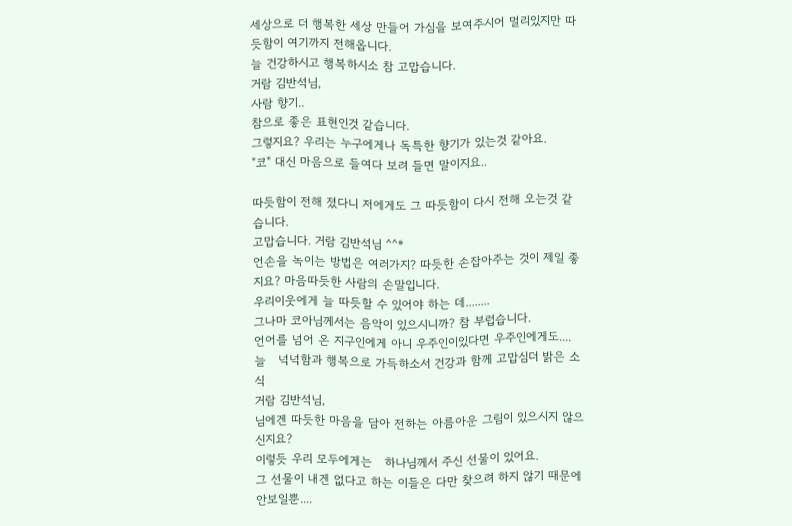세상으로 더 행복한 세상 만들어 가심을 보여주시어 멀리있지만 따듯함이 여기까지 전해옵니다.
늘 건강하시고 행복하시소 참 고맙습니다.
거람 김반석님,
사람 향기..
참으로 좋은 표현인것 같습니다.
그렇지요? 우리는 누구에게나 독특한 향기가 있는것 같아요.
"코" 대신 마음으로 들여다 보려 들면 말이지요..

따듯함이 전해 졌다니 저에게도 그 따듯함이 다시 전해 오는것 같습니다.
고맙습니다. 거람 김반석님 ^^*
언손을 녹이는 방법은 여러가지? 따듯한 손잡아주는 것이 제일 좋지요? 마음따듯한 사람의 손말입니다.
우리이웃에게 늘 따듯할 수 있어야 하는 데........
그나마 코아님께서는 음악이 있으시니까? 참 부럽습니다.
언어를 넘어 온 지구인에게 아니 우주인이있다면 우주인에게도....
늘   넉넉함과 행복으로 가득하소서 건강과 함께 고맙심더 밝은 소식
거람 김반석님,
님에겐 따듯한 마음을 담아 전하는 아름아운 그림이 있으시지 않으신지요?
이렇듯 우리 모두에게는   하나님께서 주신 선물이 있어요.
그 선물이 내겐 없다고 하는 이들은 다만 찾으려 하지 않기 때문에 안보일뿐....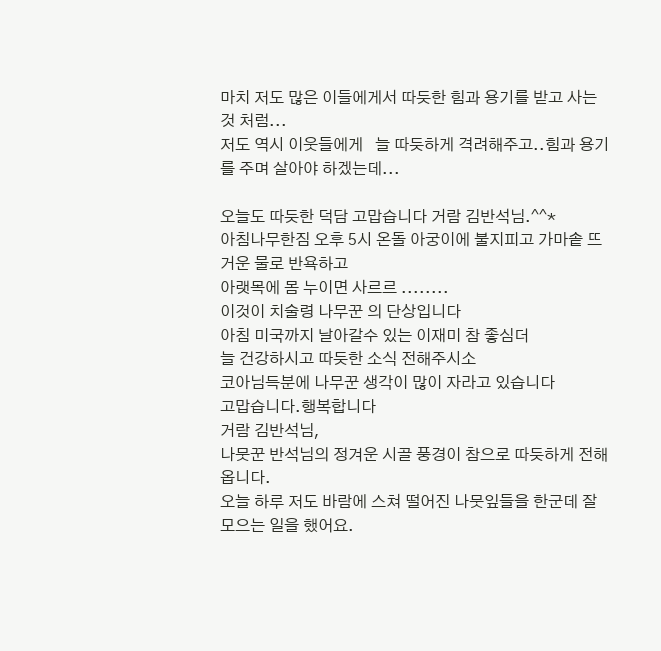마치 저도 많은 이들에게서 따듯한 힘과 용기를 받고 사는것 처럼...
저도 역시 이웃들에게   늘 따듯하게 격려해주고..힘과 용기를 주며 살아야 하겠는데...

오늘도 따듯한 덕담 고맙습니다 거람 김반석님.^^*
아침나무한짐 오후 5시 온돌 아궁이에 불지피고 가마솥 뜨거운 물로 반욕하고
아랫목에 몸 누이면 사르르 ........
이것이 치술령 나무꾼 의 단상입니다
아침 미국까지 날아갈수 있는 이재미 참 좋심더
늘 건강하시고 따듯한 소식 전해주시소
코아님득분에 나무꾼 생각이 많이 자라고 있습니다
고맙습니다.행복합니다
거람 김반석님,
나뭇꾼 반석님의 정겨운 시골 풍경이 참으로 따듯하게 전해 옵니다.
오늘 하루 저도 바람에 스쳐 떨어진 나뭇잎들을 한군데 잘 모으는 일을 했어요.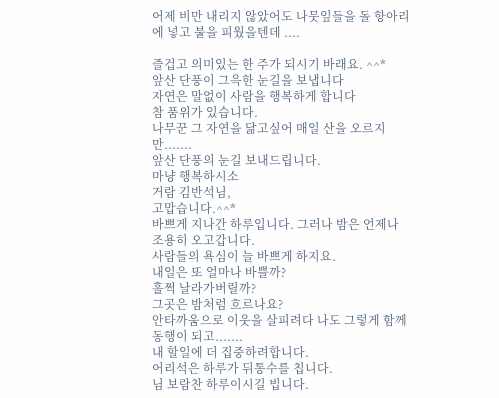어제 비만 내리지 않았어도 나뭇잎들을 돌 항아리에 넣고 불을 피웠을텐데 ....

즐겁고 의미있는 한 주가 되시기 바래요. ^^*
앞산 단풍이 그윽한 눈길을 보냅니다
자연은 말없이 사람을 행복하게 합니다
참 품위가 있습니다.
나무꾼 그 자연을 닮고싶어 매일 산을 오르지만.......
앞산 단풍의 눈길 보내드립니다.
마냥 행복하시소
거람 김반석님,
고맙습니다.^^*
바쁘게 지나간 하루입니다. 그러나 밤은 언제나 조용히 오고갑니다.
사람들의 욕심이 늘 바쁘게 하지요.
내일은 또 얼마나 바쁠까?
훌쩍 날라가버릴까?
그곳은 밤처럼 흐르나요?
안타까움으로 이웃을 살피려다 나도 그렇게 함께 동행이 되고.......
내 할일에 더 집중하려합니다.
어리석은 하루가 뒤통수를 칩니다.
님 보람찬 하루이시길 빕니다.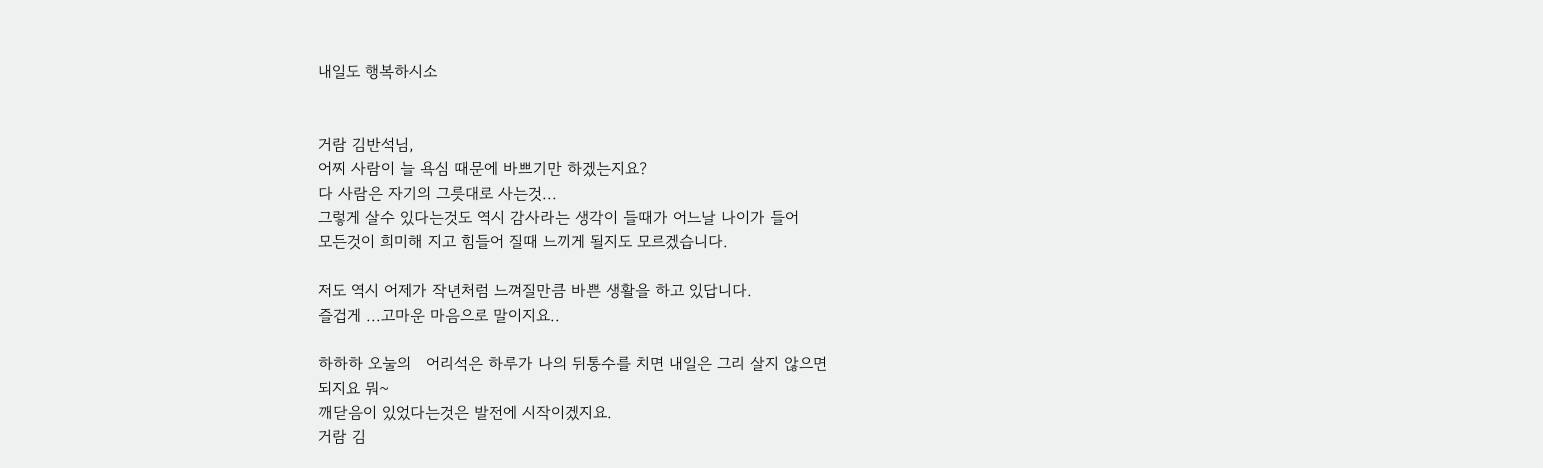내일도 행복하시소


거람 김반석님,
어찌 사람이 늘 욕심 때문에 바쁘기만 하겠는지요?
다 사람은 자기의 그릇대로 사는것...
그렇게 살수 있다는것도 역시 감사라는 생각이 들때가 어느날 나이가 들어
모든것이 희미해 지고 힘들어 질때 느끼게 될지도 모르겠습니다.

저도 역시 어제가 작년처럼 느껴질만큼 바쁜 생활을 하고 있답니다.
즐겁게 ...고마운 마음으로 말이지요..

하하하 오눌의   어리석은 하루가 나의 뒤통수를 치면 내일은 그리 살지 않으면
되지요 뭐~
깨닫음이 있었다는것은 발전에 시작이겠지요.
거람 김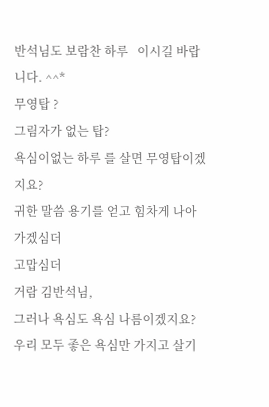반석님도 보람찬 하루   이시길 바랍니다. ^^*
무영탑 ?
그림자가 없는 탑?
욕심이없는 하루 를 살면 무영탑이겠지요?
귀한 말씀 용기를 얻고 힘차게 나아 가겠심더
고맙심더
거람 김반석님,
그러나 욕심도 욕심 나름이겠지요?
우리 모두 좋은 욕심만 가지고 살기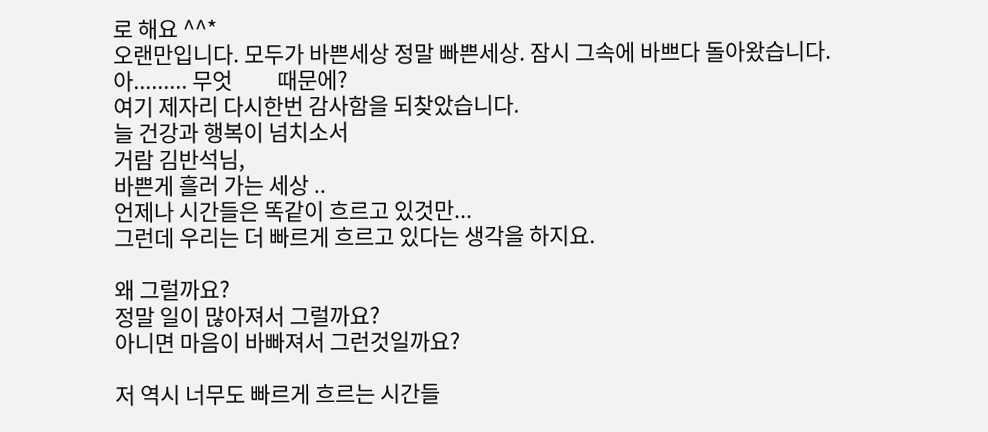로 해요 ^^*
오랜만입니다. 모두가 바쁜세상 정말 빠쁜세상. 잠시 그속에 바쁘다 돌아왔습니다.
아......... 무엇         때문에?
여기 제자리 다시한번 감사함을 되찾았습니다.
늘 건강과 행복이 넘치소서
거람 김반석님,
바쁜게 흘러 가는 세상 ..
언제나 시간들은 똑같이 흐르고 있것만...
그런데 우리는 더 빠르게 흐르고 있다는 생각을 하지요.

왜 그럴까요?
정말 일이 많아져서 그럴까요?
아니면 마음이 바빠져서 그런것일까요?

저 역시 너무도 빠르게 흐르는 시간들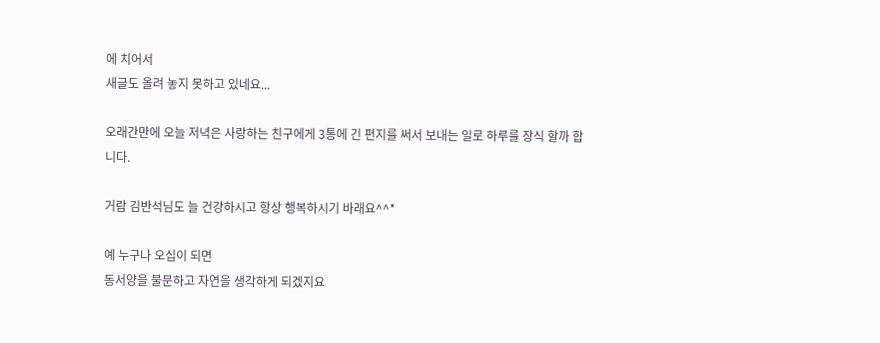에 치어서
새글도 올려 놓지 못하고 있네요...

오래간만에 오늘 저녁은 사랑하는 친구에게 3통에 긴 편지를 써서 보내는 일로 하루를 장식 할까 합니다.

거람 김반석님도 늘 건강하시고 항상 행복하시기 바래요^^*

예 누구나 오십이 되면
동서양을 불문하고 자연을 생각하게 되겠지요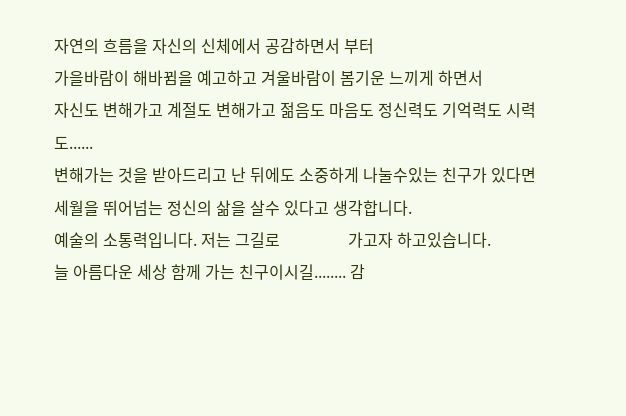자연의 흐름을 자신의 신체에서 공감하면서 부터
가을바람이 해바뀜을 예고하고 겨울바람이 봄기운 느끼게 하면서
자신도 변해가고 계절도 변해가고 젊음도 마음도 정신력도 기억력도 시력도......
변해가는 것을 받아드리고 난 뒤에도 소중하게 나눌수있는 친구가 있다면
세월을 뛰어넘는 정신의 삶을 살수 있다고 생각합니다.
예술의 소통력입니다. 저는 그길로                 가고자 하고있습니다.
늘 아름다운 세상 함께 가는 친구이시길........ 감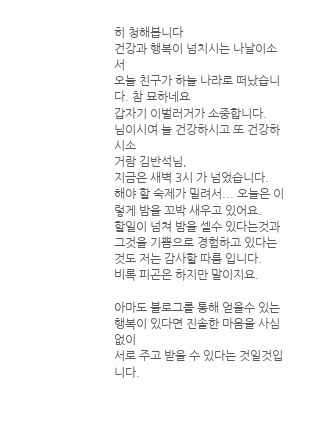히 청해봅니다
건강과 행복이 넘치시는 나날이소서
오늘 친구가 하늘 나라로 떠났습니다. 참 묘하네요
갑자기 이벌러거가 소중합니다.
님이시여 늘 건강하시고 또 건강하시소
거람 김반석님,
지금은 새벽 3시 가 넘었습니다.
해야 할 숙제가 밀려서... 오늘은 이렇게 밤을 꼬박 새우고 있어요.
할일이 넘쳐 밤을 셀수 있다는것과
그것을 기쁨으로 경험하고 있다는것도 저는 감사할 따름 입니다.
비록 피곤은 하지만 말이지요.

아마도 블로그를 통해 얻을수 있는 행복이 있다면 진솔한 마음을 사심없이
서로 주고 받을 수 있다는 것일것입니다.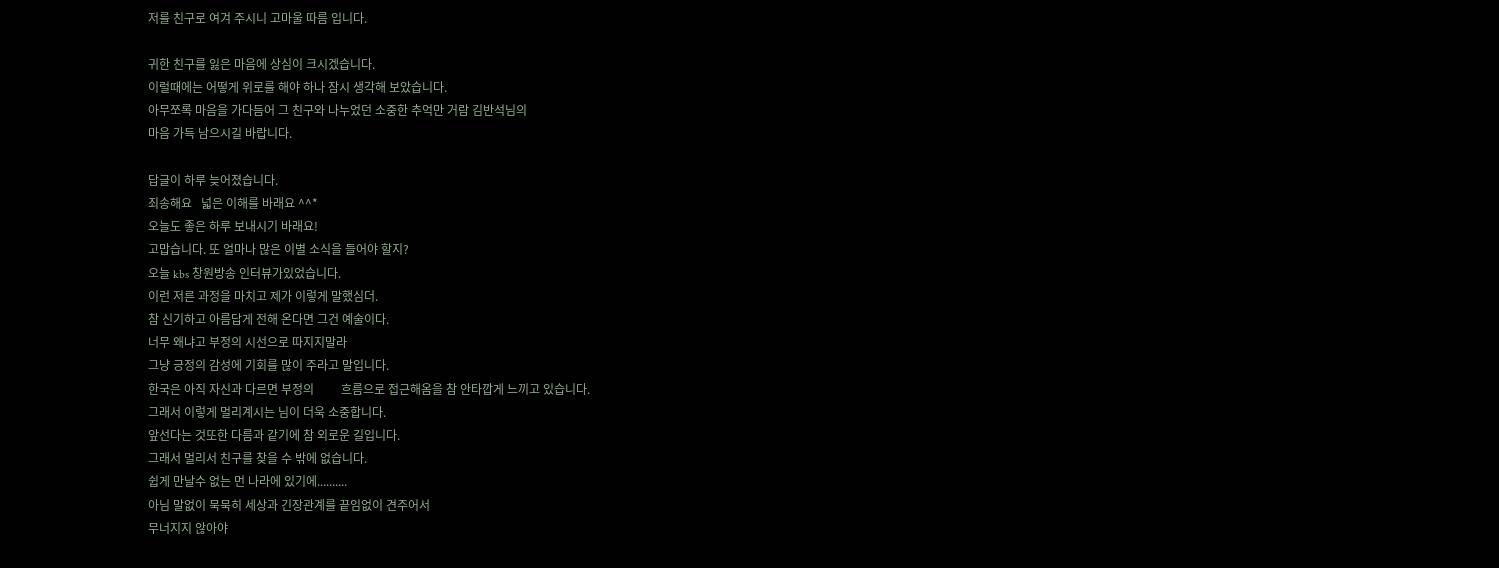저를 친구로 여겨 주시니 고마울 따름 입니다.

귀한 친구를 잃은 마음에 상심이 크시겠습니다.
이럴때에는 어떻게 위로를 해야 하나 잠시 생각해 보았습니다.
아무쪼록 마음을 가다듬어 그 친구와 나누었던 소중한 추억만 거람 김반석님의
마음 가득 남으시길 바랍니다.

답글이 하루 늦어졌습니다.
죄송해요   넓은 이해를 바래요 ^^*
오늘도 좋은 하루 보내시기 바래요!
고맙습니다. 또 얼마나 많은 이별 소식을 들어야 할지?
오늘 kbs 창원방송 인터뷰가있었습니다.
이런 저른 과정을 마치고 제가 이렇게 말했심더.
참 신기하고 아름답게 전해 온다면 그건 예술이다.
너무 왜냐고 부정의 시선으로 따지지말라
그냥 긍정의 감성에 기회를 많이 주라고 말입니다.
한국은 아직 자신과 다르면 부정의         흐름으로 접근해옴을 참 안타깝게 느끼고 있습니다.
그래서 이렇게 멀리계시는 님이 더욱 소중합니다.
앞선다는 것또한 다름과 같기에 참 외로운 길입니다.
그래서 멀리서 친구를 찾을 수 밖에 없습니다.
쉽게 만날수 없는 먼 나라에 있기에..........
아님 말없이 묵묵히 세상과 긴장관계를 끝임없이 견주어서
무너지지 않아야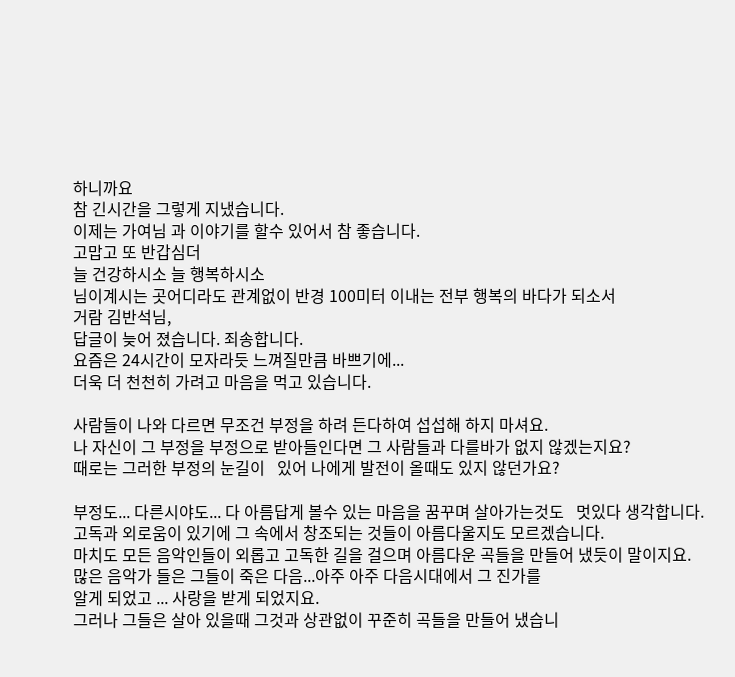하니까요
참 긴시간을 그렇게 지냈습니다.
이제는 가여님 과 이야기를 할수 있어서 참 좋습니다.
고맙고 또 반갑심더
늘 건강하시소 늘 행복하시소
님이계시는 곳어디라도 관계없이 반경 100미터 이내는 전부 행복의 바다가 되소서
거람 김반석님,
답글이 늦어 졌습니다. 죄송합니다.
요즘은 24시간이 모자라듯 느껴질만큼 바쁘기에...
더욱 더 천천히 가려고 마음을 먹고 있습니다.

사람들이 나와 다르면 무조건 부정을 하려 든다하여 섭섭해 하지 마셔요.
나 자신이 그 부정을 부정으로 받아들인다면 그 사람들과 다를바가 없지 않겠는지요?
때로는 그러한 부정의 눈길이   있어 나에게 발전이 올때도 있지 않던가요?

부정도... 다른시야도... 다 아름답게 볼수 있는 마음을 꿈꾸며 살아가는것도   멋있다 생각합니다.
고독과 외로움이 있기에 그 속에서 창조되는 것들이 아름다울지도 모르겠습니다.
마치도 모든 음악인들이 외롭고 고독한 길을 걸으며 아름다운 곡들을 만들어 냈듯이 말이지요.
많은 음악가 들은 그들이 죽은 다음...아주 아주 다음시대에서 그 진가를
알게 되었고 ... 사랑을 받게 되었지요.
그러나 그들은 살아 있을때 그것과 상관없이 꾸준히 곡들을 만들어 냈습니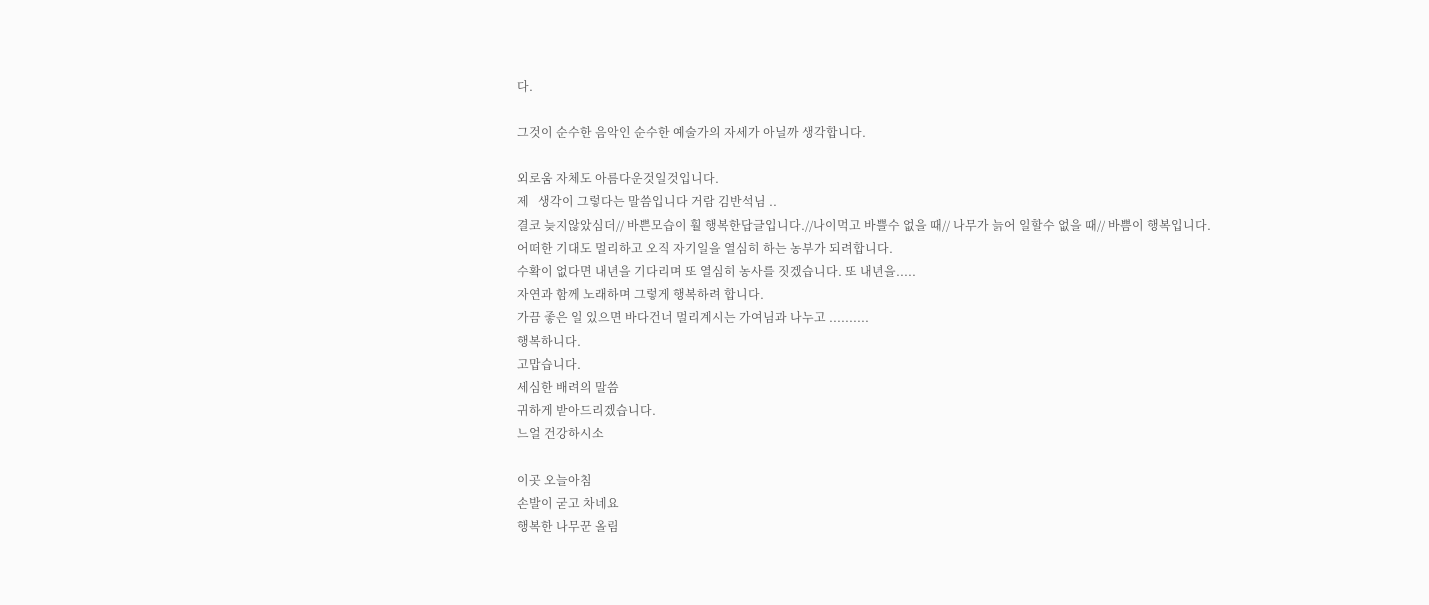다.

그것이 순수한 음악인 순수한 예술가의 자세가 아닐까 생각합니다.

외로움 자체도 아름다운것일것입니다.
제   생각이 그렇다는 말씀입니다 거람 김반석님 ..
결코 늦지않았심더// 바쁜모습이 훨 행복한답글입니다.//나이먹고 바쁠수 없을 때// 나무가 늙어 일할수 없을 때// 바쁨이 행복입니다.
어떠한 기대도 멀리하고 오직 자기일을 열심히 하는 농부가 되려합니다.
수확이 없다면 내년을 기다리며 또 열심히 농사를 짓겠습니다. 또 내년을.....
자연과 함께 노래하며 그렇게 행복하려 합니다.
가끔 좋은 일 있으면 바다건너 멀리계시는 가여님과 나누고 ..........
행복하니다.
고맙습니다.
세심한 배려의 말씀
귀하게 받아드리겠습니다.
느얼 건강하시소

이곳 오늘아침
손발이 굳고 차네요
행복한 나무꾼 올림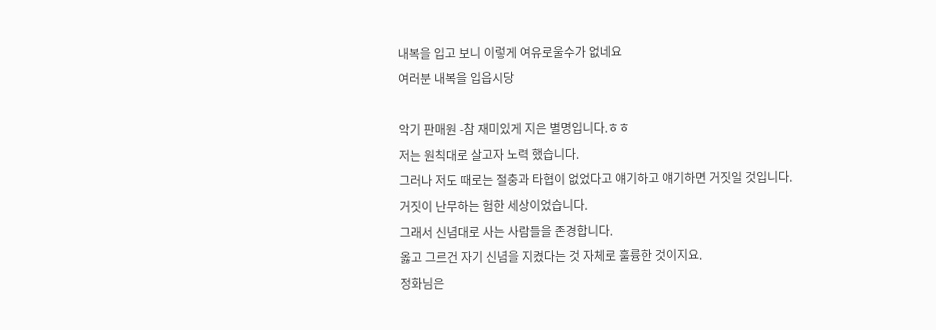내복을 입고 보니 이렇게 여유로울수가 없네요
여러분 내복을 입읍시당

악기 판매원 -참 재미있게 지은 별명입니다.ㅎㅎ
저는 원칙대로 살고자 노력 했습니다.
그러나 저도 때로는 절충과 타협이 없었다고 얘기하고 얘기하면 거짓일 것입니다.
거짓이 난무하는 험한 세상이었습니다.
그래서 신념대로 사는 사람들을 존경합니다.
옳고 그르건 자기 신념을 지켰다는 것 자체로 훌륭한 것이지요.
정화님은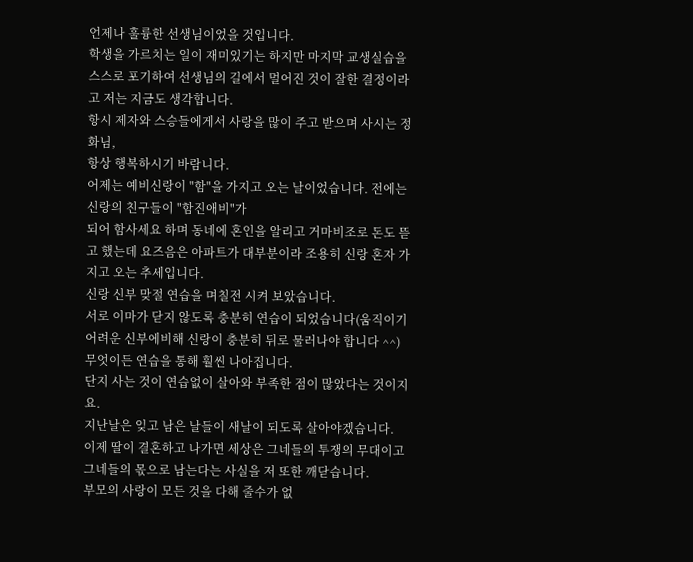언제나 훌륭한 선생님이었을 것입니다.
학생을 가르치는 일이 재미있기는 하지만 마지막 교생실습을 스스로 포기하여 선생님의 길에서 멀어진 것이 잘한 결정이라고 저는 지금도 생각합니다.
항시 제자와 스승들에게서 사랑을 많이 주고 받으며 사시는 정화님,
항상 행복하시기 바람니다.
어제는 예비신랑이 "함"을 가지고 오는 날이었습니다. 전에는 신랑의 친구들이 "함진애비"가
되어 함사세요 하며 동네에 혼인을 알리고 거마비조로 돈도 뜯고 했는데 요즈음은 아파트가 대부분이라 조용히 신랑 혼자 가지고 오는 추세입니다.
신랑 신부 맞절 연습을 며칠전 시켜 보았습니다.
서로 이마가 닫지 않도록 충분히 연습이 되었습니다(움직이기 어려운 신부에비해 신랑이 충분히 뒤로 물러나야 합니다 ^^)
무엇이든 연습을 통해 훨씬 나아집니다.
단지 사는 것이 연습없이 살아와 부족한 점이 많았다는 것이지요.
지난날은 잊고 남은 날들이 새날이 되도록 살아야겠습니다.
이제 딸이 결혼하고 나가면 세상은 그네들의 투쟁의 무대이고 그네들의 몫으로 남는다는 사실을 저 또한 깨닫습니다.
부모의 사랑이 모든 것을 다해 줄수가 없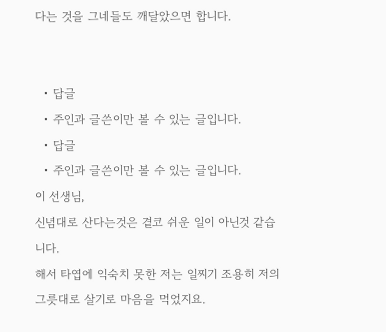다는 것을 그네들도 깨달았으면 합니다.


  • 답글
  • 주인과 글쓴이만 볼 수 있는 글입니다.
  • 답글
  • 주인과 글쓴이만 볼 수 있는 글입니다.
이 선생님,
신념대로 산다는것은 곁코 쉬운 일이 아닌것 같습니다.
해서 타엽에 익숙치 못한 저는 일찌기 조용히 저의 그릇대로 살기로 마음을 먹었지요.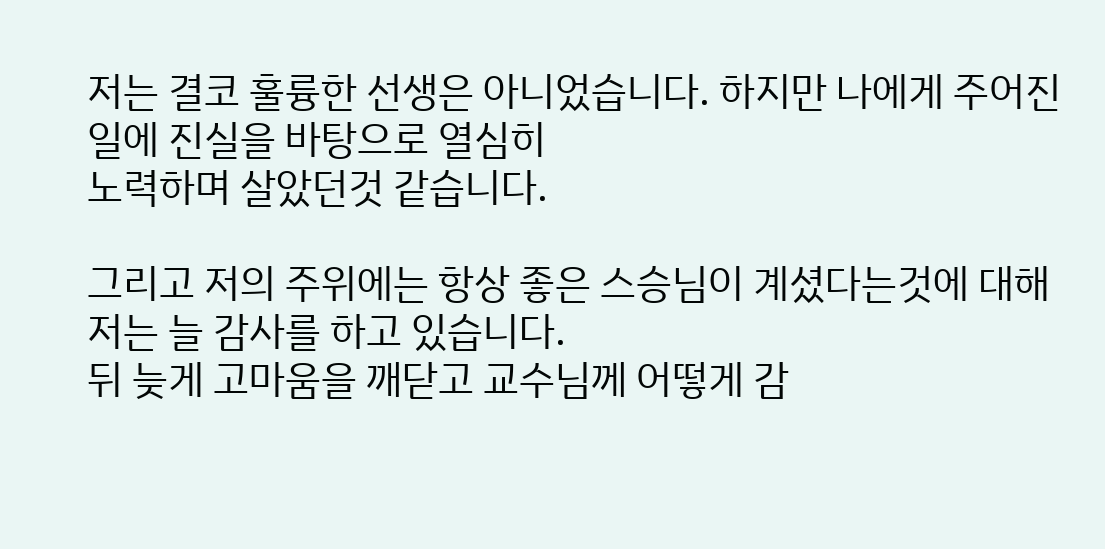저는 결코 훌륭한 선생은 아니었습니다. 하지만 나에게 주어진 일에 진실을 바탕으로 열심히
노력하며 살았던것 같습니다.

그리고 저의 주위에는 항상 좋은 스승님이 계셨다는것에 대해
저는 늘 감사를 하고 있습니다.
뒤 늦게 고마움을 깨닫고 교수님께 어떻게 감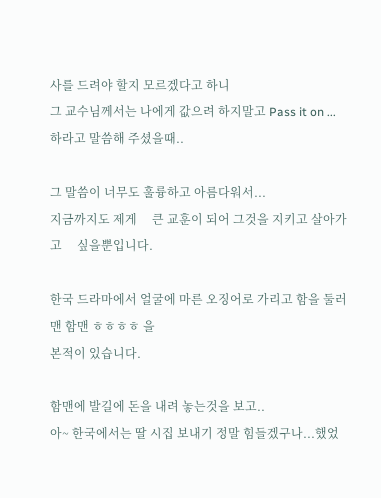사를 드려야 할지 모르겠다고 하니
그 교수님께서는 나에게 값으려 하지말고 Pass it on ...하라고 말씀해 주셨을때..

그 말씀이 너무도 훌륭하고 아름다워서...
지금까지도 제게     큰 교훈이 되어 그것을 지키고 살아가고     싶을뿐입니다.

한국 드라마에서 얼굴에 마른 오징어로 가리고 함을 둘러맨 함맨 ㅎㅎㅎㅎ 을
본적이 있습니다.

함맨에 발길에 돈을 내려 놓는것을 보고..
아~ 한국에서는 딸 시집 보내기 정말 힘들겠구나...했었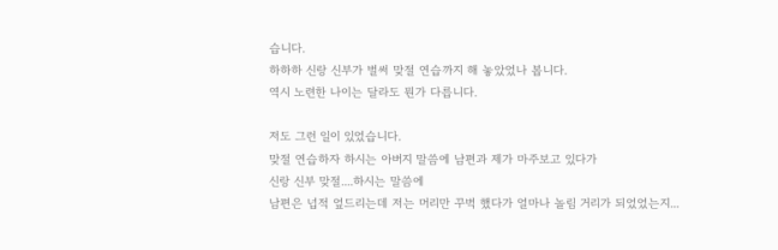습니다.
하하하 신랑 신부가 벌써 맞절 연습까지 해 놓았었나 봅니다.
역시 노련한 나이는 달라도 뭔가 다릅니다.

저도 그런 일이 있었습니다.
맞절 연습하자 하시는 아버지 말씀에 남편과 제가 마주보고 있다가
신랑 신부 맞절....하시는 말씀에
남편은 넙적 엎드리는데 저는 머리만 꾸벅 했다가 얼마나 놀림 거리가 되었었는지...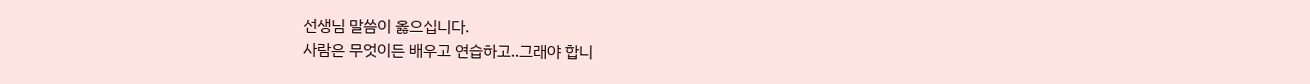선생님 말씀이 옳으십니다.
사람은 무엇이든 배우고 연습하고..그래야 합니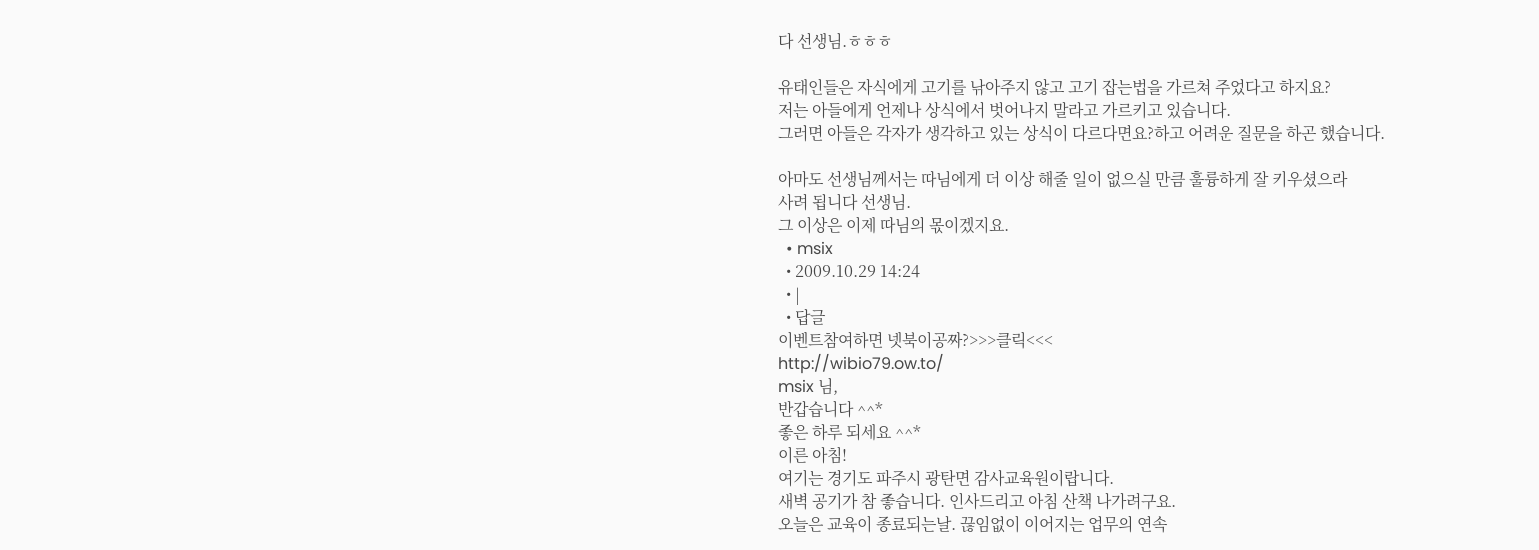다 선생님.ㅎㅎㅎ

유태인들은 자식에게 고기를 낚아주지 않고 고기 잡는법을 가르쳐 주었다고 하지요?
저는 아들에게 언제나 상식에서 벗어나지 말라고 가르키고 있습니다.
그러면 아들은 각자가 생각하고 있는 상식이 다르다면요?하고 어려운 질문을 하곤 했습니다.

아마도 선생님께서는 따님에게 더 이상 해줄 일이 없으실 만큼 훌륭하게 잘 키우셨으라
사려 됩니다 선생님.
그 이상은 이제 따님의 몫이겠지요.
  • msix
  • 2009.10.29 14:24
  • |
  • 답글
이벤트참여하면 넷북이공짜?>>>클릭<<<
http://wibio79.ow.to/
msix 님,
반갑습니다 ^^*
좋은 하루 되세요 ^^*
이른 아침!
여기는 경기도 파주시 광탄면 감사교육원이랍니다.
새벽 공기가 참 좋습니다. 인사드리고 아침 산책 나가려구요.
오늘은 교육이 종료되는날. 끊임없이 이어지는 업무의 연속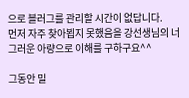으로 블러그를 관리할 시간이 없답니다.
먼저 자주 찾아뵙지 못했음을 강선생님의 너그러운 아량으로 이해를 구하구요^^

그동안 밀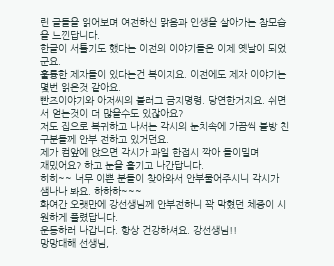린 글들을 읽어보며 여전하신 맑음과 인생을 살아가는 참모습을 느낀답니다.
한글이 서툴기도 했다는 이전의 이야기들은 이제 옛날이 되었군요.
훌륭한 제자들이 있다는건 복이지요. 이전에도 제자 이야기는 몇번 읽은것 같아요.
빤즈이야기와 아저씨의 블러그 금지명령. 당연한거지요. 쉬면서 얻는것이 더 많을수도 있잖아요?
저도 집으로 복귀하고 나서는 각시의 눈치속에 가끔씩 블방 친구분들께 안부 전하고 있거던요.
제가 컴앞에 앉으면 각시가 과일 한접시 깍아 들이밀며
재밌어요? 하고 눈을 홀기고 나간답니다.
히히~~ 너무 이쁜 분들이 찾아와서 안부물어주시니 각시가 샘나나 봐요. 하하하~~~
화여간 오랫만에 강선생님께 안부전하니 꽉 막혔던 체증이 시원하게 풀렸답니다.
운동하러 나갑니다. 항상 건강하셔요. 강선생님!!
망망대해 선생님,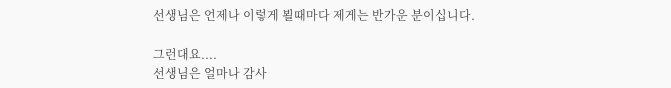선생님은 언제나 이렇게 뵐때마다 제게는 반가운 분이십니다.

그런대요....
선생님은 얼마나 감사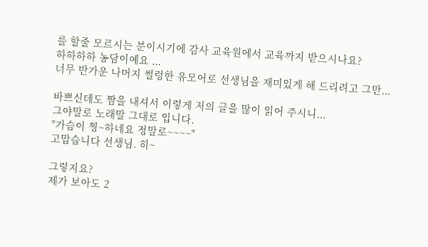를 할줄 모르시는 분이시기에 감사 교육원에서 교육까지 받으시나요?
하하하하 농담이예요 ...
너무 반가운 나머지 썰렁한 유모어로 선생님을 재미있게 해 드리려고 그만...

바쁘신데도 짬을 내셔서 이렇게 저의 글을 많이 읽어 주시니...
그야말로 노래말 그대로 입니다.
"가슴이 찡~하네요 정말로~~~~"
고맙습니다 선생님. 히~

그렇지요?
제가 보아도 2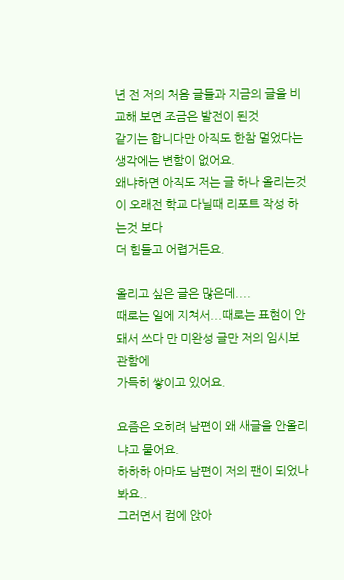년 전 저의 처음 글들과 지금의 글을 비교해 보면 조금은 발전이 된것
같기는 합니다만 아직도 한참 멀었다는 생각에는 변함이 없어요.
왜냐하면 아직도 저는 글 하나 올리는것이 오래전 학교 다닐때 리포트 작성 하는것 보다
더 힘들고 어렵거든요.

올리고 싶은 글은 많은데....
때로는 일에 지쳐서...때로는 표현이 안돼서 쓰다 만 미완성 글만 저의 임시보관함에
가득히 쌓이고 있어요.

요즘은 오히려 남편이 왜 새글을 안올리냐고 물어요.
하하하 아마도 남편이 저의 팬이 되었나봐요..
그러면서 컴에 앉아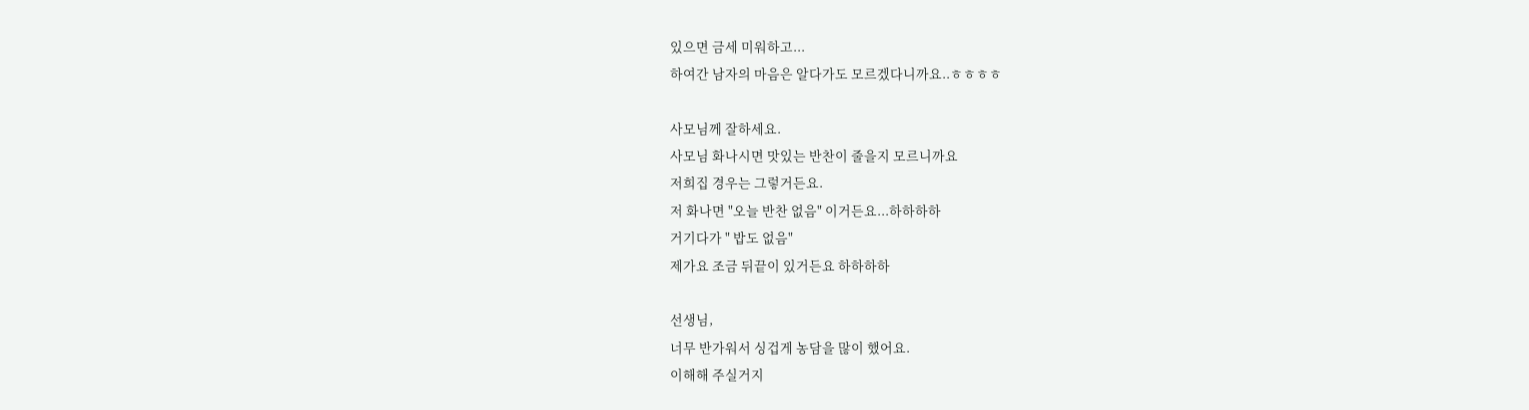있으면 금세 미워하고...
하여간 남자의 마음은 알다가도 모르겠다니까요..ㅎㅎㅎㅎ

사모님께 잘하세요.
사모님 화나시면 맛있는 반찬이 줄을지 모르니까요
저희집 경우는 그렇거든요.
저 화나면 "오늘 반찬 없음" 이거든요...하하하하
거기다가 " 밥도 없음"
제가요 조금 뒤끝이 있거든요 하하하하

선생님,
너무 반가워서 싱겁게 농담을 많이 했어요.
이해해 주실거지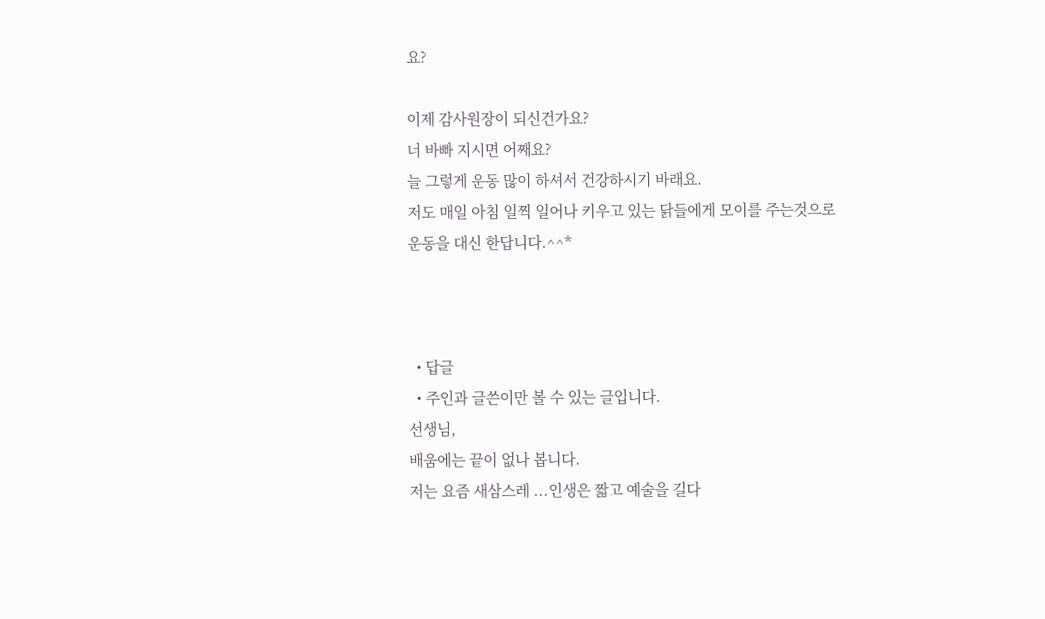요?

이제 감사원장이 되신건가요?
너 바빠 지시면 어째요?
늘 그렇게 운동 많이 하셔서 건강하시기 바래요.
저도 매일 아침 일찍 일어나 키우고 있는 닭들에게 모이를 주는것으로
운동을 대신 한답니다.^^*



  • 답글
  • 주인과 글쓴이만 볼 수 있는 글입니다.
선생님,
배움에는 끝이 없나 봅니다.
저는 요즘 새삼스레 ...인생은 짧고 예술을 길다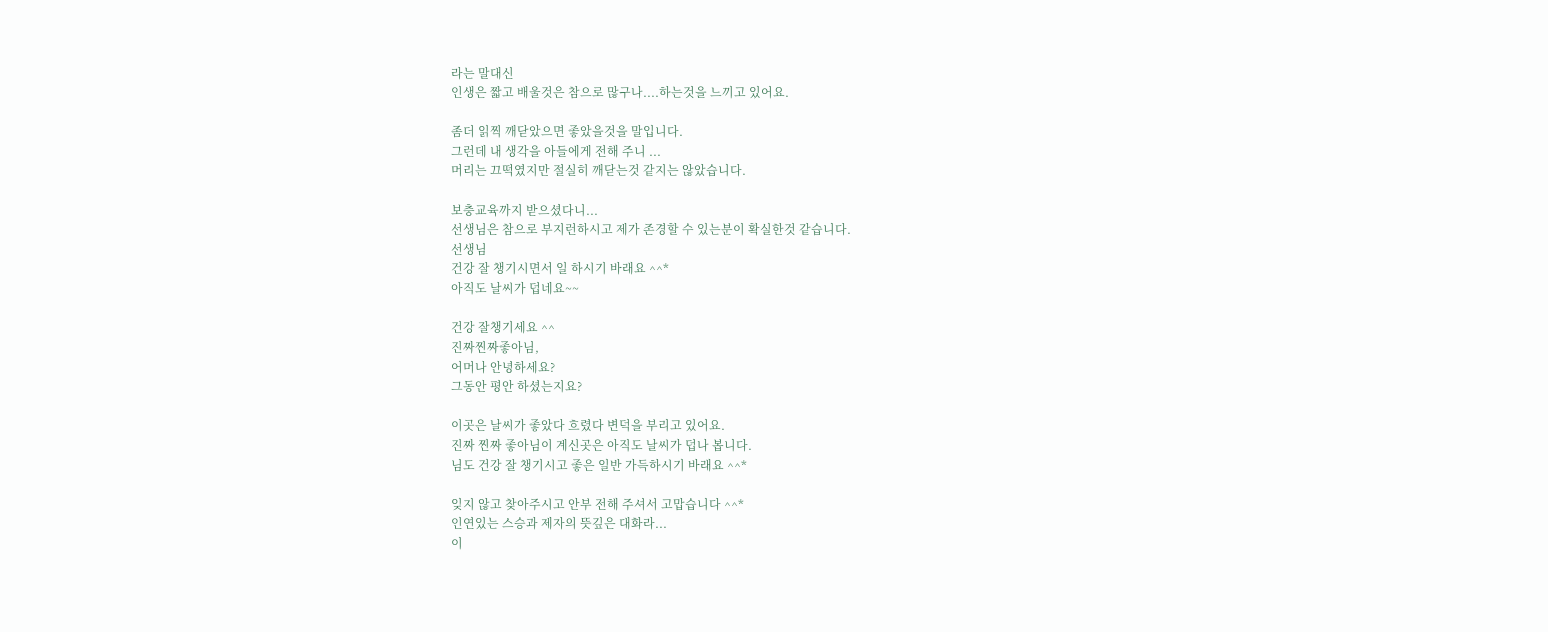라는 말대신
인생은 짧고 배울것은 참으로 많구나....하는것을 느끼고 있어요.

좀더 읽찍 깨닫았으면 좋았을것을 말입니다.
그런데 내 생각을 아들에게 전해 주니 ...
머리는 끄떡였지만 절실히 깨닫는것 같지는 않았습니다.

보충교육까지 받으셨다니...
선생님은 참으로 부지런하시고 제가 존경할 수 있는분이 확실한것 같습니다.
선생님
건강 잘 챙기시면서 일 하시기 바래요 ^^*
아직도 날씨가 덥네요~~

건강 잘챙기세요 ^^
진짜찐짜좋아님,
어머나 안녕하세요?
그동안 평안 하셨는지요?

이곳은 날씨가 좋았다 흐렸다 변덕을 부리고 있어요.
진짜 찐짜 좋아님이 계신곳은 아직도 날씨가 덥나 봅니다.
님도 건강 잘 챙기시고 좋은 일반 가득하시기 바래요 ^^*

잊지 않고 찾아주시고 안부 전해 주셔서 고맙습니다 ^^*
인연있는 스승과 제자의 뜻깊은 대화라...
이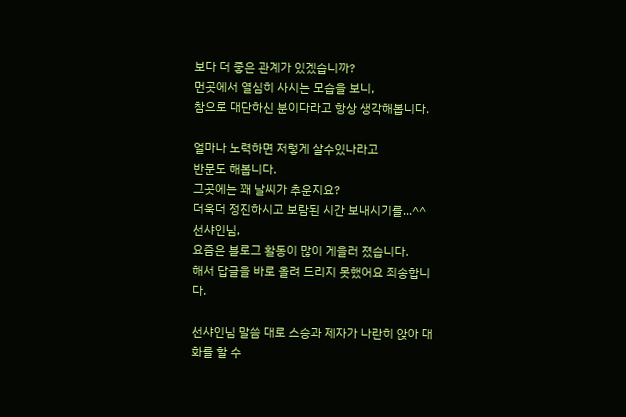보다 더 좋은 관계가 있겠습니까?
먼곳에서 열심히 사시는 모습을 보니,
참으로 대단하신 분이다라고 항상 생각해봅니다.

얼마나 노력하면 저렇게 살수있나라고
반문도 해봅니다.
그곳에는 꽤 날씨가 추운지요?
더욱더 정진하시고 보람된 시간 보내시기를...^^
선샤인님,
요즘은 블로그 활동이 많이 게을러 졌습니다.
해서 답글을 바로 올려 드리지 못했어요 죄송합니다.

선샤인님 말씀 대로 스승과 제자가 나란히 앉아 대화를 할 수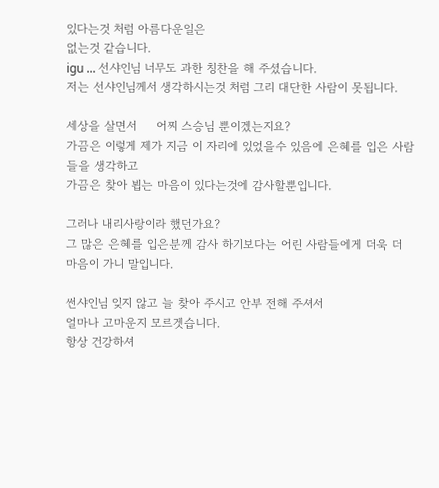있다는것 처럼 아름다운일은
없는것 같습니다.
igu ... 선샤인님 너무도 과한 칭찬을 해 주셨습니다.
저는 선샤인님께서 생각하시는것 처럼 그리 대단한 사람이 못됩니다.

세상을 살면서     어찌 스승님 뿐이겠는지요?
가끔은 이렇게 제가 지금 이 자리에 있었을수 있음에 은혜를 입은 사람들을 생각하고
가끔은 찾아 뵙는 마음이 있다는것에 감사할뿐입니다.

그러나 내리사랑이라 했던가요?
그 많은 은혜를 입은분께 감사 하기보다는 어린 사람들에게 더욱 더 마음이 가니 말입니다.

썬샤인님 잊지 않고 늘 찾아 주시고 안부 전해 주셔서
얼마나 고마운지 모르겟습니다.
항상 건강하셔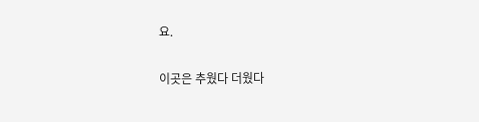요.

이곳은 추웠다 더웠다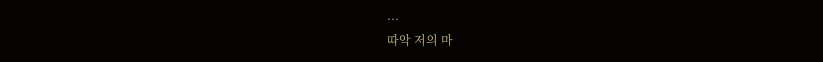...
따악 저의 마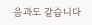음과도 같습니다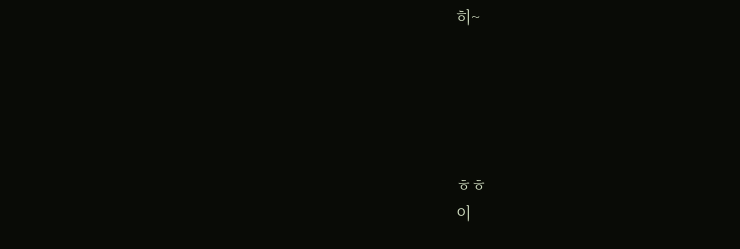히~





ㅎㅎ
이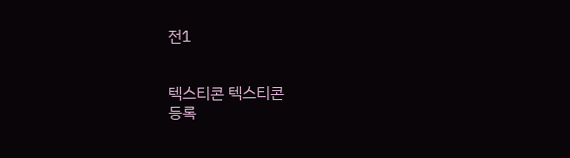전1


텍스티콘 텍스티콘
등록